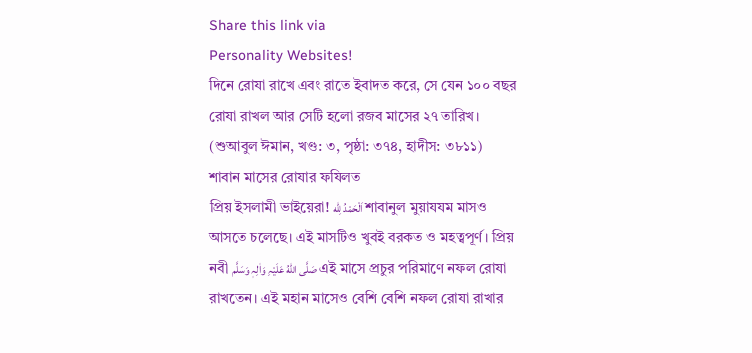Share this link via
Personality Websites!
দিনে রোযা রাখে এবং রাতে ইবাদত করে, সে যেন ১০০ বছর রোযা রাখল আর সেটি হলো রজব মাসের ২৭ তারিখ।
(শুআবুল ঈমান, খণ্ড: ৩, পৃষ্ঠা: ৩৭৪, হাদীস: ৩৮১১)
শাবান মাসের রোযার ফযিলত
প্রিয় ইসলামী ভাইয়েরা! اَلْحَمْدُ لِلّٰه শাবানুল মুয়াযযম মাসও আসতে চলেছে। এই মাসটিও খুবই বরকত ও মহত্বপূর্ণ। প্রিয় নবী صَلَّی اللهُ عَلَیْہِ وَاٰلِہٖ وَسَلَّم এই মাসে প্রচুর পরিমাণে নফল রোযা রাখতেন। এই মহান মাসেও বেশি বেশি নফল রোযা রাখার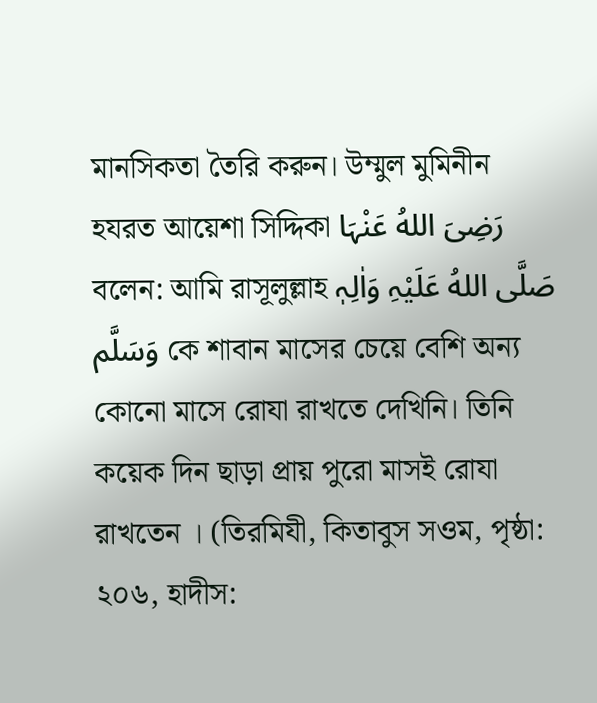মানসিকতা তৈরি করুন। উম্মুল মুমিনীন হযরত আয়েশা সিদ্দিকা رَضِیَ اللهُ عَنْہَا বলেন: আমি রাসূলুল্লাহ صَلَّی اللهُ عَلَیْہِ وَاٰلِہٖ وَسَلَّم কে শাবান মাসের চেয়ে বেশি অন্য কোনো মাসে রোযা রাখতে দেখিনি। তিনি কয়েক দিন ছাড়া প্রায় পুরো মাসই রোযা রাখতেন । (তিরমিযী, কিতাবুস সওম, পৃষ্ঠা: ২০৬, হাদীস: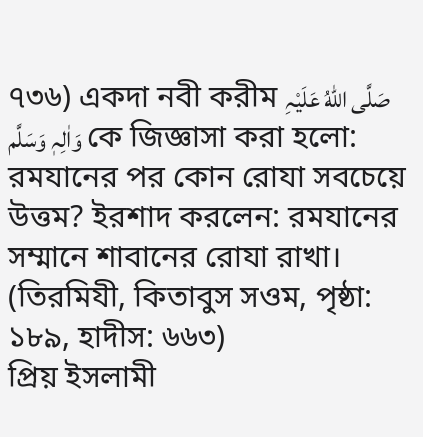৭৩৬) একদা নবী করীম صَلَّی اللهُ عَلَیْہِ وَاٰلِہٖ وَسَلَّم কে জিজ্ঞাসা করা হলো: রমযানের পর কোন রোযা সবচেয়ে উত্তম? ইরশাদ করলেন: রমযানের সম্মানে শাবানের রোযা রাখা।
(তিরমিযী, কিতাবুস সওম, পৃষ্ঠা: ১৮৯, হাদীস: ৬৬৩)
প্রিয় ইসলামী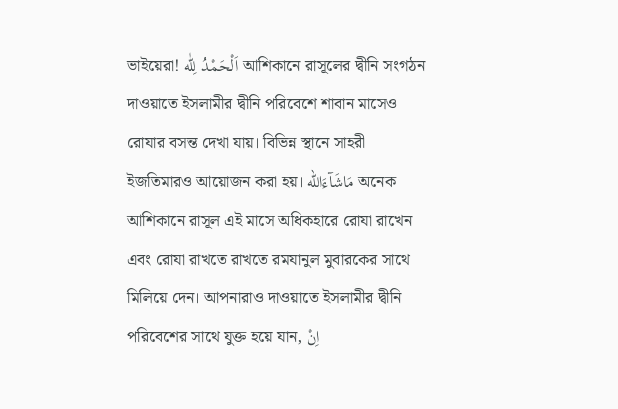ভাইয়েরা! اَلْحَمْدُ لِلّٰه আশিকানে রাসূলের দ্বীনি সংগঠন দাওয়াতে ইসলামীর দ্বীনি পরিবেশে শাবান মাসেও রোযার বসন্ত দেখা যায়। বিভিন্ন স্থানে সাহরী ইজতিমারও আয়োজন করা হয়। مَاشَآءَالله অনেক আশিকানে রাসূল এই মাসে অধিকহারে রোযা রাখেন এবং রোযা রাখতে রাখতে রমযানুল মুবারকের সাথে মিলিয়ে দেন। আপনারাও দাওয়াতে ইসলামীর দ্বীনি পরিবেশের সাথে যুক্ত হয়ে যান, اِنْ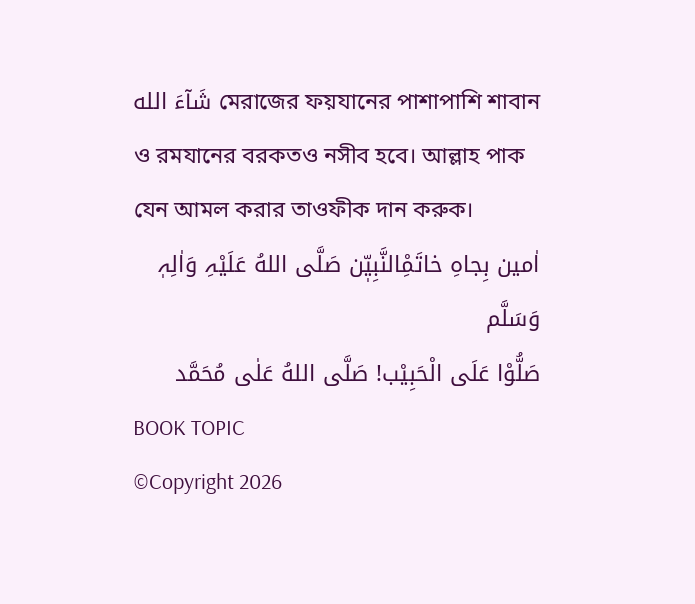شَآءَ الله মেরাজের ফয়যানের পাশাপাশি শাবান ও রমযানের বরকতও নসীব হবে। আল্লাহ পাক যেন আমল করার তাওফীক দান করুক।
اٰمین بِجاہِ خاتَمِْالنَّبِیّٖن صَلَّی اللهُ عَلَیْہِ وَاٰلِہٖ وَسَلَّم
صَلُّوْا عَلَی الْحَبِیْب! صَلَّی اللهُ عَلٰی مُحَمَّد
BOOK TOPIC
©Copyright 2026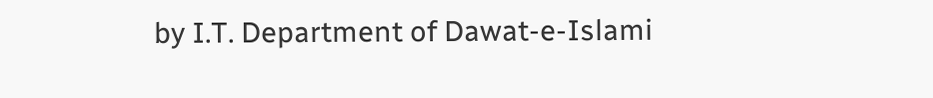by I.T. Department of Dawat-e-Islami